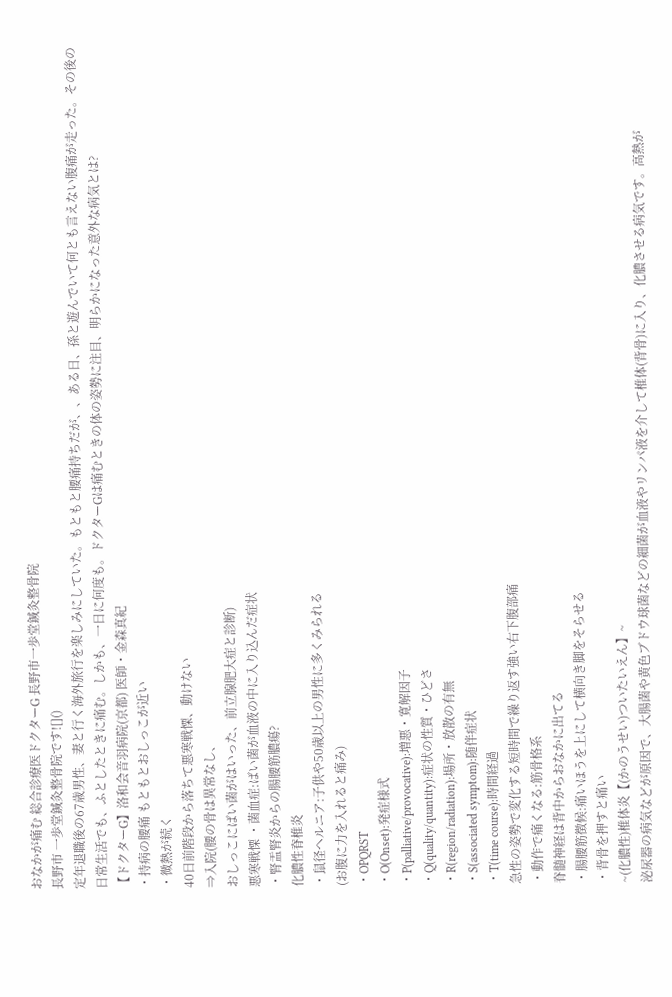おなかが痛む 総合診療医ドクターG 長野市一歩堂鍼灸整骨院
長野市 一歩堂鍼灸整骨院です![]()
定年退職後の67歳男性、妻と行く海外旅行を楽しみにしていた。もともと腰痛持ちだが、、ある日、孫と遊んでいて何とも言えない腹痛が走った。その後の日常生活でも、ふとしたときに痛む。しかも、一日に何度も。ドクターGは痛むときの体の姿勢に注目、明らかになった意外な病気とは?
【ドクターG】洛和会音羽病院(京都) 医師・金森真紀
・持病の腰痛 もともとおしっこが近い
・微熱が続く
40日前階段から落ちて悪寒戦慄、動けない
⇒入院(腰の骨は異常なし、
おしっこにばい菌がはいった、前立腺肥大症と診断)
悪寒戦慄 ・菌血症:ばい菌が血液の中に入り込んだ症状
・腎盂腎炎からの腸腰筋膿瘍?
化膿性脊椎炎
・鼠径ヘルニア:子供や50歳以上の男性に多くみられる
(お腹に力を入れると痛み)
・OPQRST
・O(Onset):発症様式
・P(palliative/provocative):増悪・寛解因子
・Q(quality/quantity):症状の性質・ひどさ
・R(region/radiation):場所・放散の有無
・S(associated symptom):随伴症状
・T(time course):時間経過
急性の姿勢で変化する短時間で繰り返す強い右下腹部痛
・動作で痛くなる:筋骨格系
脊髄神経は背中からおなかに出てる
・腸腰筋徴候:痛いほうを上にして横向き脚をそらせる
・背骨を押すと痛い
~(化膿性)椎体炎【(かのうせい)ついたいえん】~
泌尿器の病気などが原因で、大腸菌や黄色ブドウ球菌などの細菌が血液やリンパ液を介して椎体(背骨)に入り、化膿させる病気です。高熱が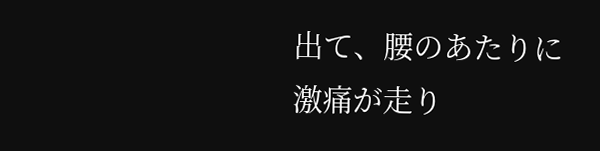出て、腰のあたりに激痛が走り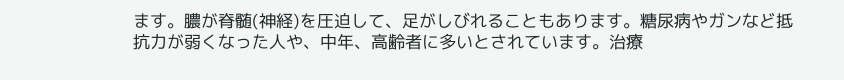ます。膿が脊髄(神経)を圧迫して、足がしびれることもあります。糖尿病やガンなど抵抗力が弱くなった人や、中年、高齢者に多いとされています。治療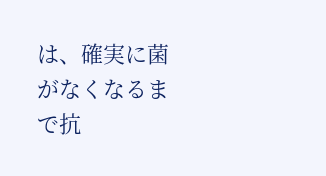は、確実に菌がなくなるまで抗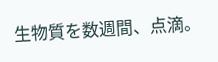生物質を数週間、点滴。